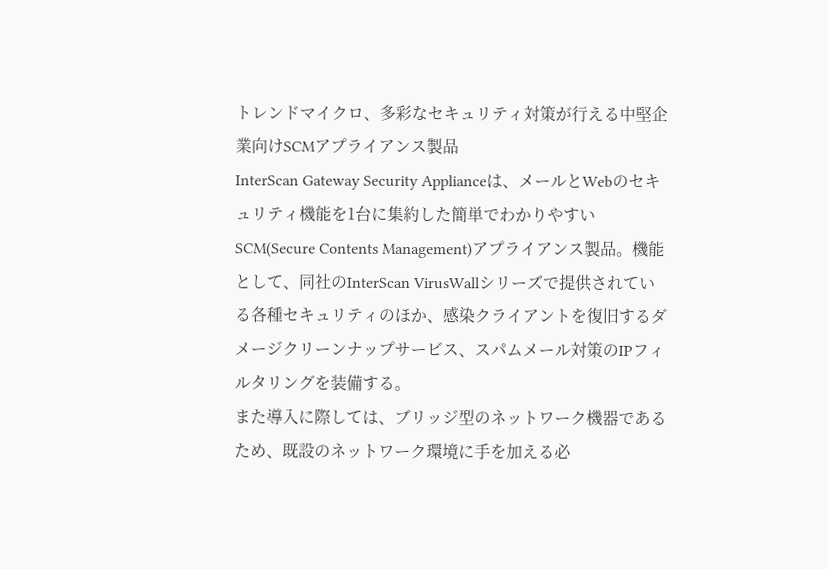トレンドマイクロ、多彩なセキュリティ対策が行える中堅企業向けSCMアプライアンス製品
InterScan Gateway Security Applianceは、メールとWebのセキュリティ機能を1台に集約した簡単でわかりやすいSCM(Secure Contents Management)アプライアンス製品。機能として、同社のInterScan VirusWallシリーズで提供されている各種セキュリティのほか、感染クライアントを復旧するダメージクリーンナップサービス、スパムメール対策のIPフィルタリングを装備する。
また導入に際しては、ブリッジ型のネットワーク機器であるため、既設のネットワーク環境に手を加える必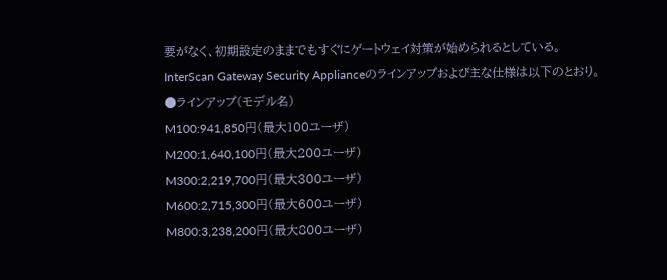要がなく、初期設定のままでもすぐにゲートウェイ対策が始められるとしている。
InterScan Gateway Security Applianceのラインアップおよび主な仕様は以下のとおり。
●ラインアップ(モデル名)
M100:941,850円(最大100ユーザ)
M200:1,640,100円(最大200ユーザ)
M300:2,219,700円(最大300ユーザ)
M600:2,715,300円(最大600ユーザ)
M800:3,238,200円(最大800ユーザ)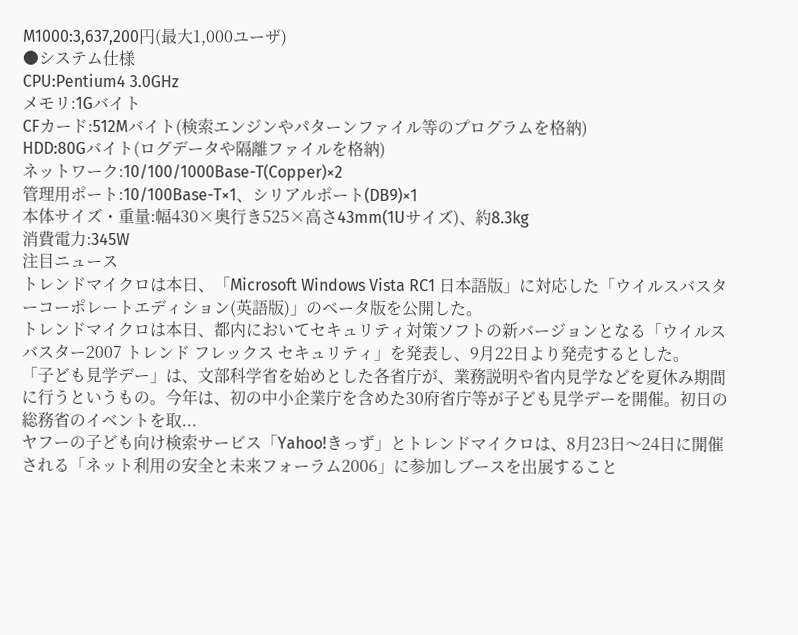M1000:3,637,200円(最大1,000ユーザ)
●システム仕様
CPU:Pentium4 3.0GHz
メモリ:1Gバイト
CFカード:512Mバイト(検索エンジンやパターンファイル等のプログラムを格納)
HDD:80Gバイト(ログデータや隔離ファイルを格納)
ネットワーク:10/100/1000Base-T(Copper)×2
管理用ポート:10/100Base-T×1、シリアルポート(DB9)×1
本体サイズ・重量:幅430×奥行き525×高さ43mm(1Uサイズ)、約8.3kg
消費電力:345W
注目ニュース
トレンドマイクロは本日、「Microsoft Windows Vista RC1 日本語版」に対応した「ウイルスバスターコーポレートエディション(英語版)」のベータ版を公開した。
トレンドマイクロは本日、都内においてセキュリティ対策ソフトの新バージョンとなる「ウイルスバスター2007 トレンド フレックス セキュリティ」を発表し、9月22日より発売するとした。
「子ども見学デー」は、文部科学省を始めとした各省庁が、業務説明や省内見学などを夏休み期間に行うというもの。今年は、初の中小企業庁を含めた30府省庁等が子ども見学デーを開催。初日の総務省のイベントを取...
ヤフーの子ども向け検索サービス「Yahoo!きっず」とトレンドマイクロは、8月23日〜24日に開催される「ネット利用の安全と未来フォーラム2006」に参加しブースを出展すること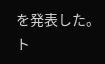を発表した。
ト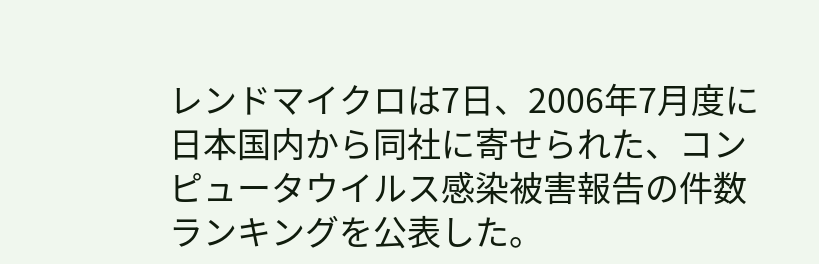レンドマイクロは7日、2006年7月度に日本国内から同社に寄せられた、コンピュータウイルス感染被害報告の件数ランキングを公表した。